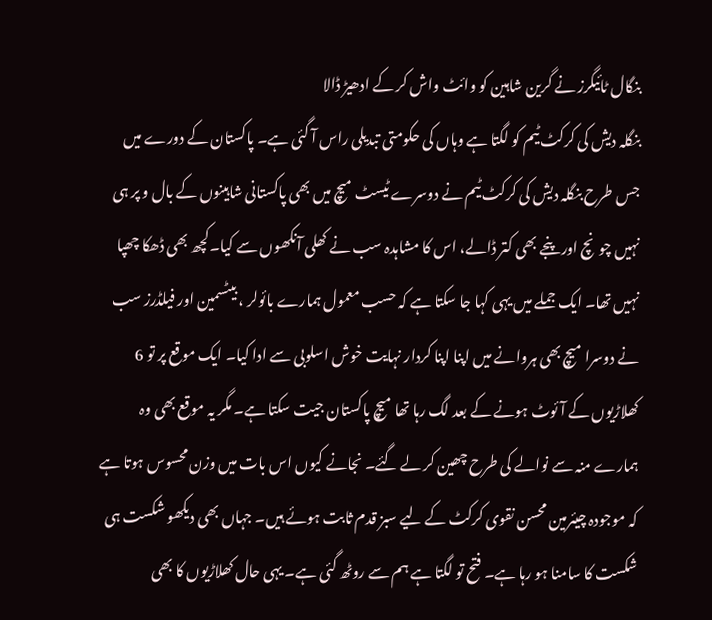بنگال ٹائیگرز نے گرین شاہین کو وائٹ واش کر کے ادھیڑ ڈالا
بنگلہ دیش کی کرکٹ ٹیم کو لگتا ہے وہاں کی حکومتی تبدیلی راس آ گئی ہے۔ پاکستان کے دورے میں جس طرح بنگلہ دیش کی کرکٹ ٹیم نے دوسرے ٹیسٹ میچ میں بھی پاکستانی شاہینوں کے بال و پر ہی نہیں چونچ اور پنجے بھی کتر ڈالے، اس کا مشاہدہ سب نے کھلی آنکھوں سے کیا۔کچھ بھی ڈھکا چھپا نہیں تھا۔ ایک جملے میں یہی کہا جا سکتا ہے کہ حسب معمول ہمارے بائولر ، بیٹسمین اور فیلڈرز سب نے دوسرا میچ بھی ہروانے میں اپنا اپنا کردار نہایت خوش اسلوبی سے ادا کیا۔ ایک موقع پر تو 6 کھلاڑیوں کے آئوٹ ہونے کے بعد لگ رہا تھا میچ پاکستان جیت سکتا ہے۔ مگر یہ موقع بھی وہ ہمارے منہ سے نوالے کی طرح چھین کر لے گئے۔ نجانے کیوں اس بات میں وزن محسوس ہوتا ہے کہ موجودہ چیئرمین محسن نقوی کرکٹ کے لیے سبز قدم ثابت ہوئے ہیں۔ جہاں بھی دیکھو شکست ہی شکست کا سامنا ہو رہا ہے۔ فتح تو لگتا ہے ہم سے روٹھ گئی ہے۔ یہی حال کھلاڑیوں کا بھی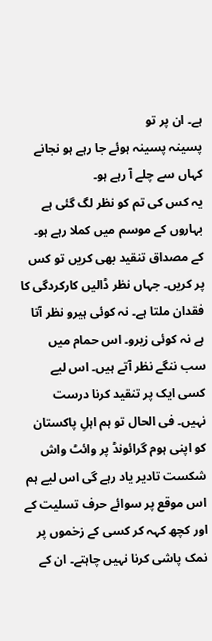ہے۔ ان پر تو
پسینہ پسینہ ہوئے جا رہے ہو نجانے کہاں سے چلے آ رہے ہو۔
یہ کس کی تم کو نظر لگ گئی ہے
بہاروں کے موسم میں کملا رہے ہو۔
کے مصداق تنقید بھی کریں تو کس پر کریں۔ جہاں نظر ڈالیں کارکردگی کا فقدان ملتا ہے۔ نہ کوئی ہیرو نظر آتا ہے نہ کوئی زیرو۔ اس حمام میں سب ننگے نظر آتے ہیں۔ اس لیے کسی ایک پر تنقید کرنا درست نہیں۔ فی الحال تو ہم اہلِ پاکستان کو اپنی ہوم گرائونڈ پر وائٹ واش شکست تادیر یاد رہے گی اس لیے ہم اس موقع پر سوائے حرف تسلیت کے اور کچھ کہہ کر کسی کے زخموں پر نمک پاشی کرنا نہیں چاہتے۔ ان کے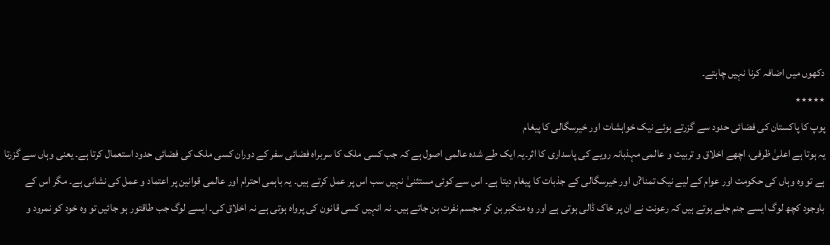دکھوں میں اضافہ کرنا نہیں چاہتے۔
٭٭٭٭٭
پوپ کا پاکستان کی فضائی حدود سے گزرتے ہوئے نیک خواہشات اور خیرسگالی کا پیغام
یہ ہوتا ہے اعلیٰ ظرفی، اچھے اخلاق و تربیت و عالمی مہذبانہ رویے کی پاسداری کا اثر۔یہ ایک طے شدہ عالمی اصول ہے کہ جب کسی ملک کا سربراہ فضائی سفر کے دوران کسی ملک کی فضائی حدود استعمال کرتا ہے۔ یعنی وہاں سے گزرتا ہے تو وہ وہاں کی حکومت اور عوام کے لیے نیک تمنا?ں اور خیرسگالی کے جذبات کا پیغام دیتا ہے۔ اس سے کوئی مستثنیٰ نہیں سب اس پر عمل کرتے ہیں۔ یہ باہمی احترام اور عالمی قوانین پر اعتماد و عمل کی نشانی ہے۔ مگر اس کے باوجود کچھ لوگ ایسے جنم جلے ہوتے ہیں کہ رعونت نے ان پر خاک ڈالی ہوتی ہے اور وہ متکبر بن کر مجسم نفرت بن جاتے ہیں۔ نہ انہیں کسی قانون کی پرواہ ہوتی ہے نہ اخلاق کی۔ ایسے لوگ جب طاقتور ہو جائیں تو وہ خود کو نمرود و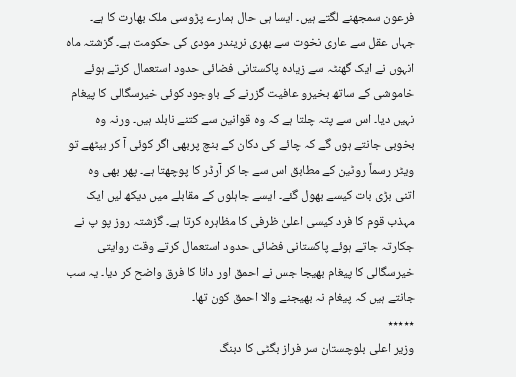فرعون سمجھنے لگتے ہیں۔ ایسا ہی حال ہمارے پڑوسی ملک بھارت کا ہے۔ جہاں عقل سے عاری نخوت سے بھری نریندر مودی کی حکومت ہے۔ گزشتہ ماہ انہوں نے ایک گھنٹہ سے زیادہ پاکستانی فضائی حدود استعمال کرتے ہوئے خاموشی کے ساتھ بخیرو عافیت گزرنے کے باوجود کوئی خیرسگالی کا پیغام نہیں دیا۔ اس سے پتہ چلتا ہے کہ وہ قوانین سے کتنے نابلد ہیں۔ ورنہ وہ بخوبی جانتے ہوں گے کہ چائے کی دکان کے بنچ پربھی اگر کوئی آ کر بیٹھے تو ویٹر رسماً روٹین کے مطابق اس سے جا کر آرڈر کا پوچھتا ہے۔ پھر بھی وہ اتنی بڑی بات کیسے بھول گئے۔ ایسے جاہلوں کے مقابلے میں دیکھ لیں ایک مہذب قوم کا فرد کیسی اعلیٰ ظرفی کا مظاہرہ کرتا ہے۔ گزشتہ روز پو پ نے جکارتہ جاتے ہوئے پاکستانی فضائی حدود استعمال کرتے وقت روایتی خیرسگالی کا پیغام بھیجا جس نے احمق اور دانا کا فرق واضح کر دیا۔ یہ سب جانتے ہیں کہ پیغام نہ بھیجنے والا احمق کون تھا۔
٭٭٭٭٭
وزیر اعلی بلوچستان سر فراز بگٹی کا دبنگ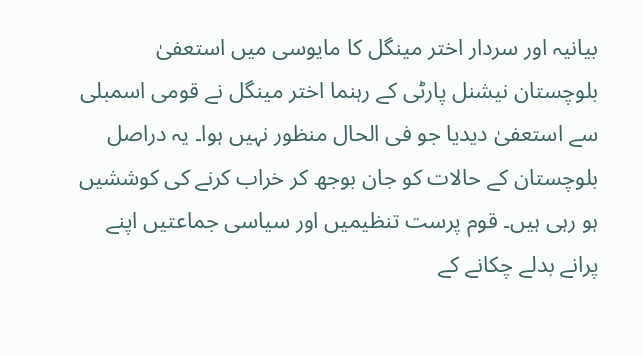بیانیہ اور سردار اختر مینگل کا مایوسی میں استعفیٰ
بلوچستان نیشنل پارٹی کے رہنما اختر مینگل نے قومی اسمبلی سے استعفیٰ دیدیا جو فی الحال منظور نہیں ہوا۔ یہ دراصل بلوچستان کے حالات کو جان بوجھ کر خراب کرنے کی کوششیں ہو رہی ہیں۔ قوم پرست تنظیمیں اور سیاسی جماعتیں اپنے پرانے بدلے چکانے کے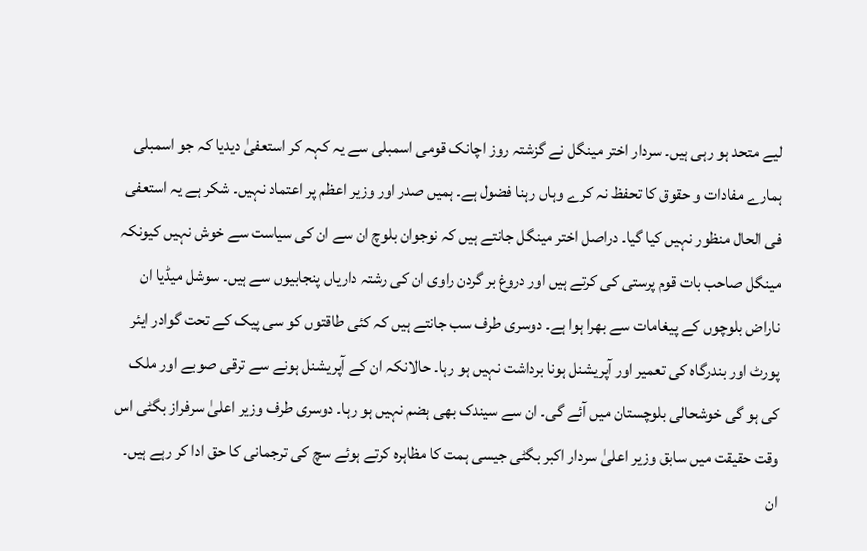لیے متحد ہو رہی ہیں۔ سردار اختر مینگل نے گزشتہ روز اچانک قومی اسمبلی سے یہ کہہ کر استعفیٰ دیدیا کہ جو اسمبلی ہمارے مفادات و حقوق کا تحفظ نہ کرے وہاں رہنا فضول ہے۔ ہمیں صدر اور وزیر اعظم پر اعتماد نہیں۔ شکر ہے یہ استعفی فی الحال منظور نہیں کیا گیا۔ دراصل اختر مینگل جانتے ہیں کہ نوجوان بلوچ ان سے ان کی سیاست سے خوش نہیں کیونکہ مینگل صاحب بات قوم پرستی کی کرتے ہیں اور دروغ بر گردن راوی ان کی رشتہ داریاں پنجابیوں سے ہیں۔ سوشل میڈیا ان ناراض بلوچوں کے پیغامات سے بھرا ہوا ہے۔ دوسری طرف سب جانتے ہیں کہ کئی طاقتوں کو سی پیک کے تحت گوادر ایئر پورٹ اور بندرگاہ کی تعمیر اور آپریشنل ہونا برداشت نہیں ہو رہا۔ حالانکہ ان کے آپریشنل ہونے سے ترقی صوبے اور ملک کی ہو گی خوشحالی بلوچستان میں آئے گی۔ ان سے سیندک بھی ہضم نہیں ہو رہا۔ دوسری طرف وزیر اعلیٰ سرفراز بگٹی اس وقت حقیقت میں سابق وزیر اعلیٰ سردار اکبر بگٹی جیسی ہمت کا مظاہرہ کرتے ہوئے سچ کی ترجمانی کا حق ادا کر رہے ہیں۔ ان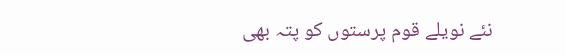نئے نویلے قوم پرستوں کو پتہ بھی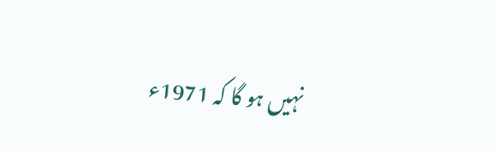نہیں ہو گا کہ 1971ء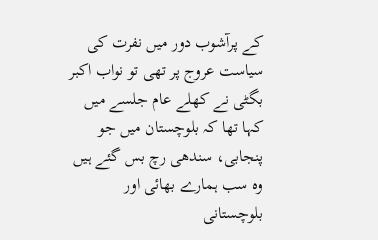کے پرآشوب دور میں نفرت کی سیاست عروج پر تھی تو نواب اکبر بگٹی نے کھلے عام جلسے میں کہا تھا کہ بلوچستان میں جو پنجابی، سندھی رچ بس گئے ہیں وہ سب ہمارے بھائی اور بلوچستانی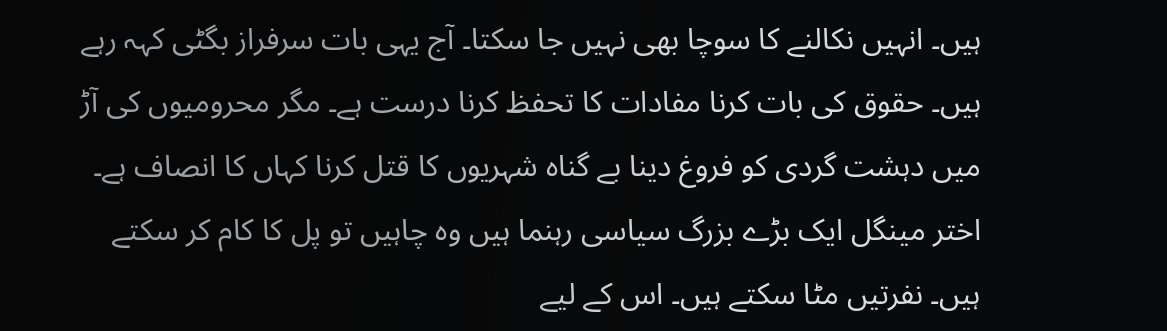ہیں۔ انہیں نکالنے کا سوچا بھی نہیں جا سکتا۔ آج یہی بات سرفراز بگٹی کہہ رہے ہیں۔ حقوق کی بات کرنا مفادات کا تحفظ کرنا درست ہے۔ مگر محرومیوں کی آڑ میں دہشت گردی کو فروغ دینا بے گناہ شہریوں کا قتل کرنا کہاں کا انصاف ہے۔ اختر مینگل ایک بڑے بزرگ سیاسی رہنما ہیں وہ چاہیں تو پل کا کام کر سکتے ہیں۔ نفرتیں مٹا سکتے ہیں۔ اس کے لیے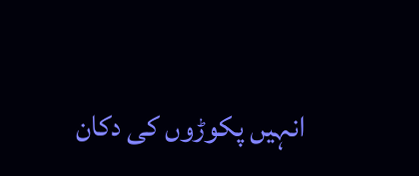انہیں پکوڑوں کی دکان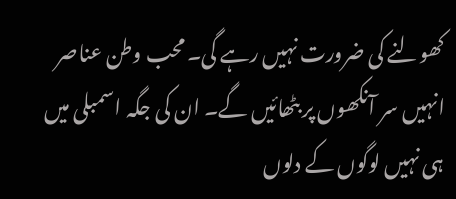کھولنے کی ضرورت نہیں رہے گی۔ محب وطن عناصر انہیں سر آنکھوں پر بٹھائیں گے۔ ان کی جگہ اسمبلی میں ہی نہیں لوگوں کے دلوں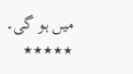میں ہو گی۔
٭٭٭٭٭